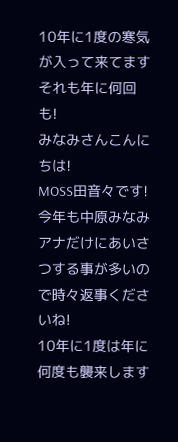10年に1度の寒気が入って来てます
それも年に何回も!
みなみさんこんにちは!
MOSS田音々です!
今年も中原みなみアナだけにあいさつする事が多いので時々返事くださいね!
10年に1度は年に何度も襲来します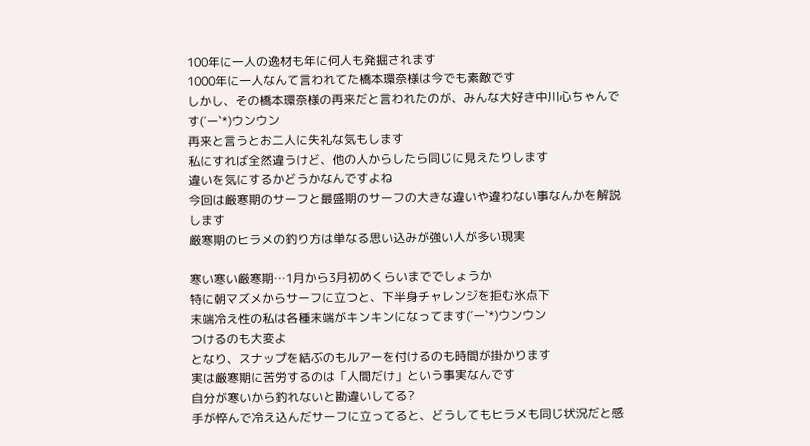100年に一人の逸材も年に何人も発掘されます
1000年に一人なんて言われてた橋本環奈様は今でも素敵です
しかし、その橋本環奈様の再来だと言われたのが、みんな大好き中川心ちゃんです(´ー`*)ウンウン
再来と言うとお二人に失礼な気もします
私にすれば全然違うけど、他の人からしたら同じに見えたりします
違いを気にするかどうかなんですよね
今回は厳寒期のサーフと最盛期のサーフの大きな違いや違わない事なんかを解説します
厳寒期のヒラメの釣り方は単なる思い込みが強い人が多い現実

寒い寒い厳寒期…1月から3月初めくらいまででしょうか
特に朝マズメからサーフに立つと、下半身チャレンジを拒む氷点下
末端冷え性の私は各種末端がキンキンになってます(´ー`*)ウンウン
つけるのも大変よ
となり、スナップを結ぶのもルアーを付けるのも時間が掛かります
実は厳寒期に苦労するのは「人間だけ」という事実なんです
自分が寒いから釣れないと勘違いしてる?
手が悴んで冷え込んだサーフに立ってると、どうしてもヒラメも同じ状況だと感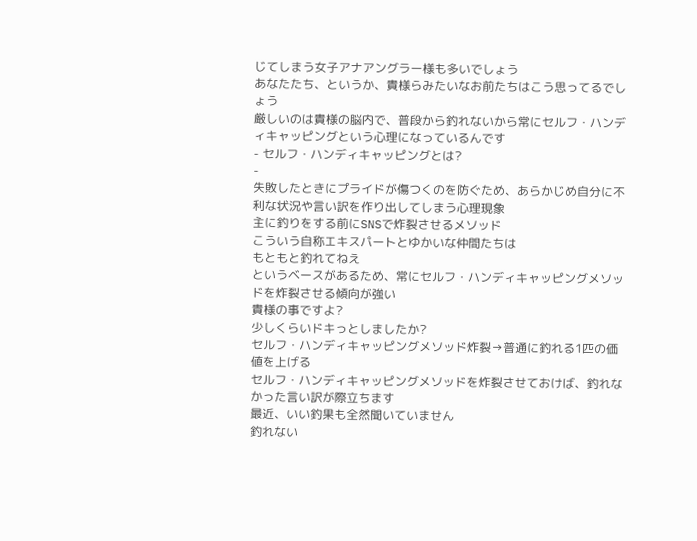じてしまう女子アナアングラー様も多いでしょう
あなたたち、というか、貴様らみたいなお前たちはこう思ってるでしょう
厳しいのは貴様の脳内で、普段から釣れないから常にセルフ・ハンディキャッピングという心理になっているんです
- セルフ・ハンディキャッピングとは?
-
失敗したときにプライドが傷つくのを防ぐため、あらかじめ自分に不利な状況や言い訳を作り出してしまう心理現象
主に釣りをする前にSNSで炸裂させるメソッド
こういう自称エキスパートとゆかいな仲間たちは
もともと釣れてねえ
というベースがあるため、常にセルフ・ハンディキャッピングメソッドを炸裂させる傾向が強い
貴様の事ですよ?
少しくらいドキっとしましたか?
セルフ・ハンディキャッピングメソッド炸裂→普通に釣れる1匹の価値を上げる
セルフ・ハンディキャッピングメソッドを炸裂させておけば、釣れなかった言い訳が際立ちます
最近、いい釣果も全然聞いていません
釣れない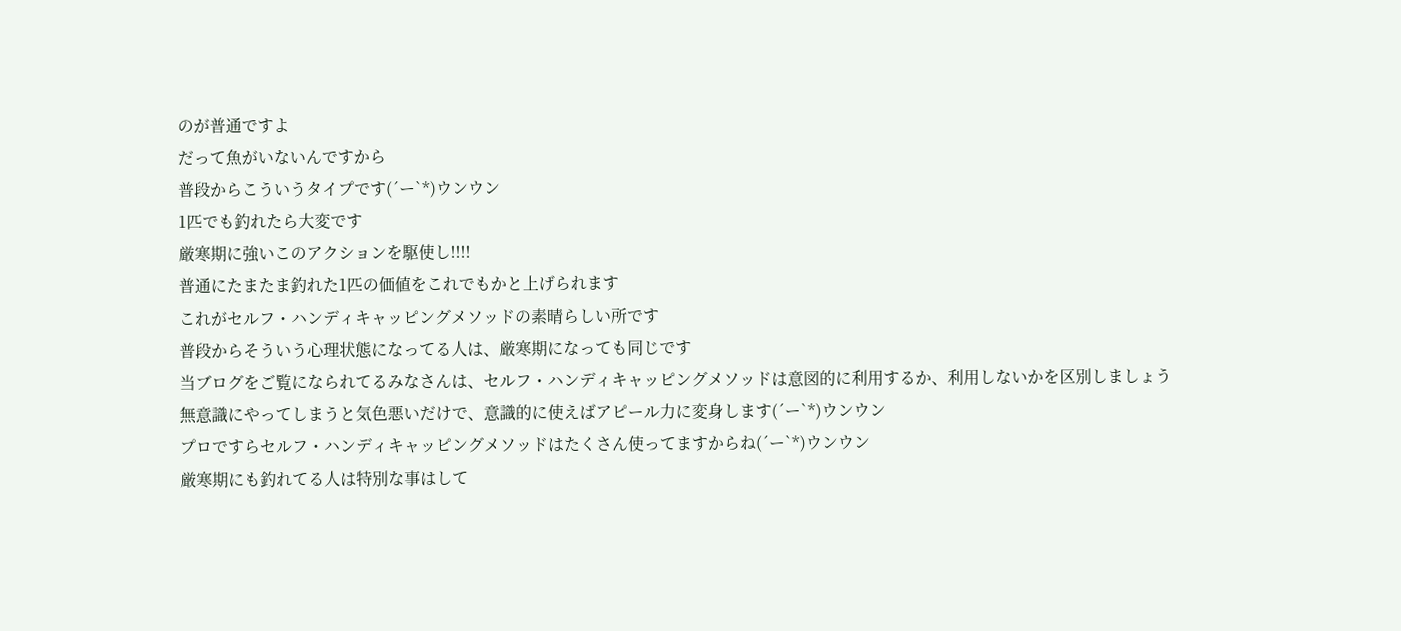のが普通ですよ
だって魚がいないんですから
普段からこういうタイプです(´ー`*)ウンウン
1匹でも釣れたら大変です
厳寒期に強いこのアクションを駆使し!!!!
普通にたまたま釣れた1匹の価値をこれでもかと上げられます
これがセルフ・ハンディキャッピングメソッドの素晴らしい所です
普段からそういう心理状態になってる人は、厳寒期になっても同じです
当ブログをご覧になられてるみなさんは、セルフ・ハンディキャッピングメソッドは意図的に利用するか、利用しないかを区別しましょう
無意識にやってしまうと気色悪いだけで、意識的に使えばアピール力に変身します(´ー`*)ウンウン
プロですらセルフ・ハンディキャッピングメソッドはたくさん使ってますからね(´ー`*)ウンウン
厳寒期にも釣れてる人は特別な事はして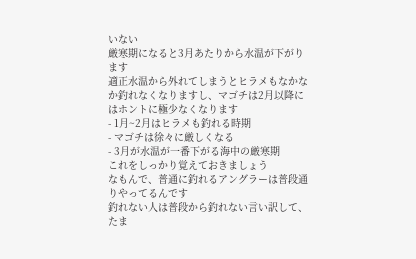いない
厳寒期になると3月あたりから水温が下がります
適正水温から外れてしまうとヒラメもなかなか釣れなくなりますし、マゴチは2月以降にはホントに極少なくなります
- 1月~2月はヒラメも釣れる時期
- マゴチは徐々に厳しくなる
- 3月が水温が一番下がる海中の厳寒期
これをしっかり覚えておきましょう
なもんで、普通に釣れるアングラーは普段通りやってるんです
釣れない人は普段から釣れない言い訳して、たま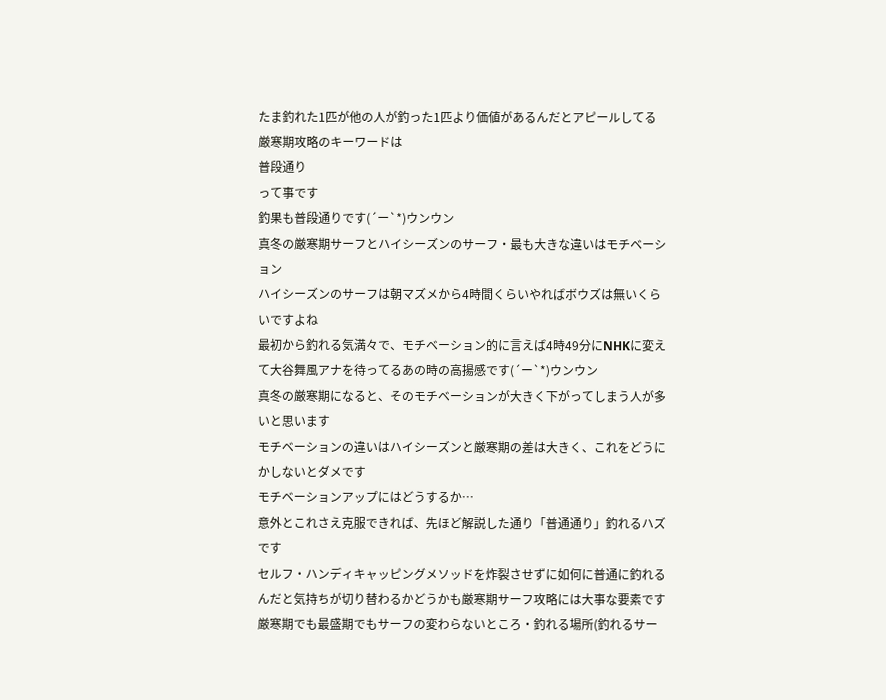たま釣れた1匹が他の人が釣った1匹より価値があるんだとアピールしてる
厳寒期攻略のキーワードは
普段通り
って事です
釣果も普段通りです(´ー`*)ウンウン
真冬の厳寒期サーフとハイシーズンのサーフ・最も大きな違いはモチベーション
ハイシーズンのサーフは朝マズメから4時間くらいやればボウズは無いくらいですよね
最初から釣れる気満々で、モチベーション的に言えば4時49分にNHKに変えて大谷舞風アナを待ってるあの時の高揚感です(´ー`*)ウンウン
真冬の厳寒期になると、そのモチベーションが大きく下がってしまう人が多いと思います
モチベーションの違いはハイシーズンと厳寒期の差は大きく、これをどうにかしないとダメです
モチベーションアップにはどうするか…
意外とこれさえ克服できれば、先ほど解説した通り「普通通り」釣れるハズです
セルフ・ハンディキャッピングメソッドを炸裂させずに如何に普通に釣れるんだと気持ちが切り替わるかどうかも厳寒期サーフ攻略には大事な要素です
厳寒期でも最盛期でもサーフの変わらないところ・釣れる場所(釣れるサー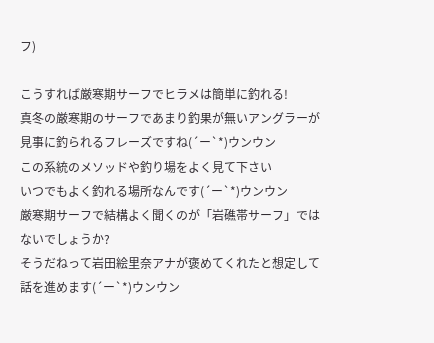フ)

こうすれば厳寒期サーフでヒラメは簡単に釣れる!
真冬の厳寒期のサーフであまり釣果が無いアングラーが見事に釣られるフレーズですね(´ー`*)ウンウン
この系統のメソッドや釣り場をよく見て下さい
いつでもよく釣れる場所なんです(´ー`*)ウンウン
厳寒期サーフで結構よく聞くのが「岩礁帯サーフ」ではないでしょうか?
そうだねって岩田絵里奈アナが褒めてくれたと想定して話を進めます(´ー`*)ウンウン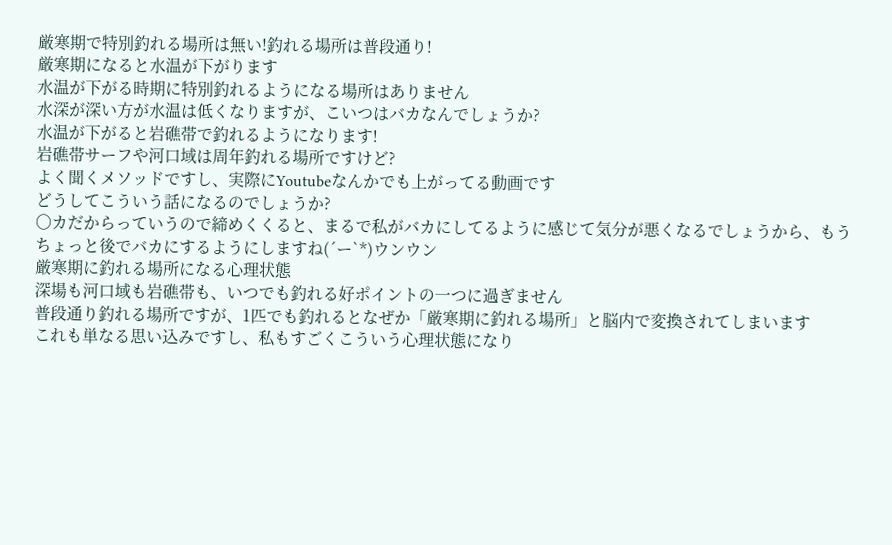厳寒期で特別釣れる場所は無い!釣れる場所は普段通り!
厳寒期になると水温が下がります
水温が下がる時期に特別釣れるようになる場所はありません
水深が深い方が水温は低くなりますが、こいつはバカなんでしょうか?
水温が下がると岩礁帯で釣れるようになります!
岩礁帯サーフや河口域は周年釣れる場所ですけど?
よく聞くメソッドですし、実際にYoutubeなんかでも上がってる動画です
どうしてこういう話になるのでしょうか?
〇カだからっていうので締めくくると、まるで私がバカにしてるように感じて気分が悪くなるでしょうから、もうちょっと後でバカにするようにしますね(´ー`*)ウンウン
厳寒期に釣れる場所になる心理状態
深場も河口域も岩礁帯も、いつでも釣れる好ポイントの一つに過ぎません
普段通り釣れる場所ですが、1匹でも釣れるとなぜか「厳寒期に釣れる場所」と脳内で変換されてしまいます
これも単なる思い込みですし、私もすごくこういう心理状態になり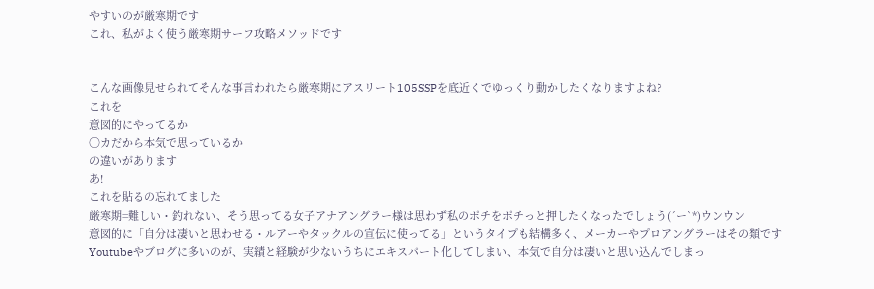やすいのが厳寒期です
これ、私がよく使う厳寒期サーフ攻略メソッドです


こんな画像見せられてそんな事言われたら厳寒期にアスリート105SSPを底近くでゆっくり動かしたくなりますよね?
これを
意図的にやってるか
〇カだから本気で思っているか
の違いがあります
あ!
これを貼るの忘れてました
厳寒期=難しい・釣れない、そう思ってる女子アナアングラー様は思わず私のポチをポチっと押したくなったでしょう(´ー`*)ウンウン
意図的に「自分は凄いと思わせる・ルアーやタックルの宣伝に使ってる」というタイプも結構多く、メーカーやプロアングラーはその類です
Youtubeやブログに多いのが、実績と経験が少ないうちにエキスパート化してしまい、本気で自分は凄いと思い込んでしまっ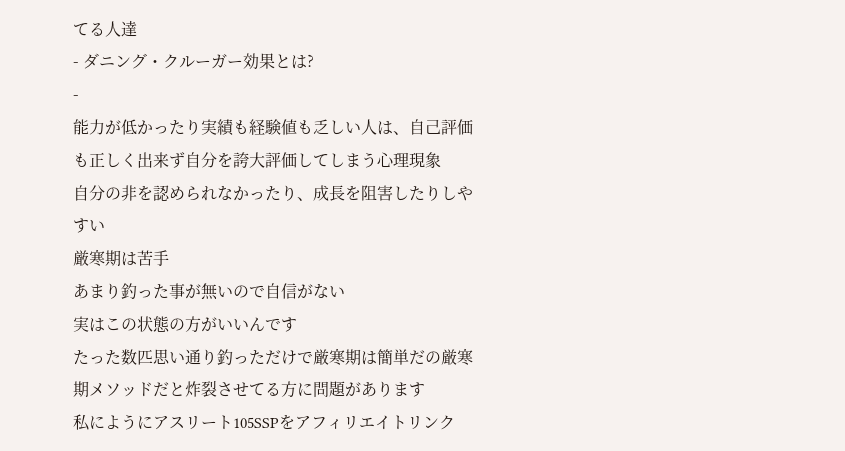てる人達
- ダニング・クルーガー効果とは?
-
能力が低かったり実績も経験値も乏しい人は、自己評価も正しく出来ず自分を誇大評価してしまう心理現象
自分の非を認められなかったり、成長を阻害したりしやすい
厳寒期は苦手
あまり釣った事が無いので自信がない
実はこの状態の方がいいんです
たった数匹思い通り釣っただけで厳寒期は簡単だの厳寒期メソッドだと炸裂させてる方に問題があります
私にようにアスリート105SSPをアフィリエイトリンク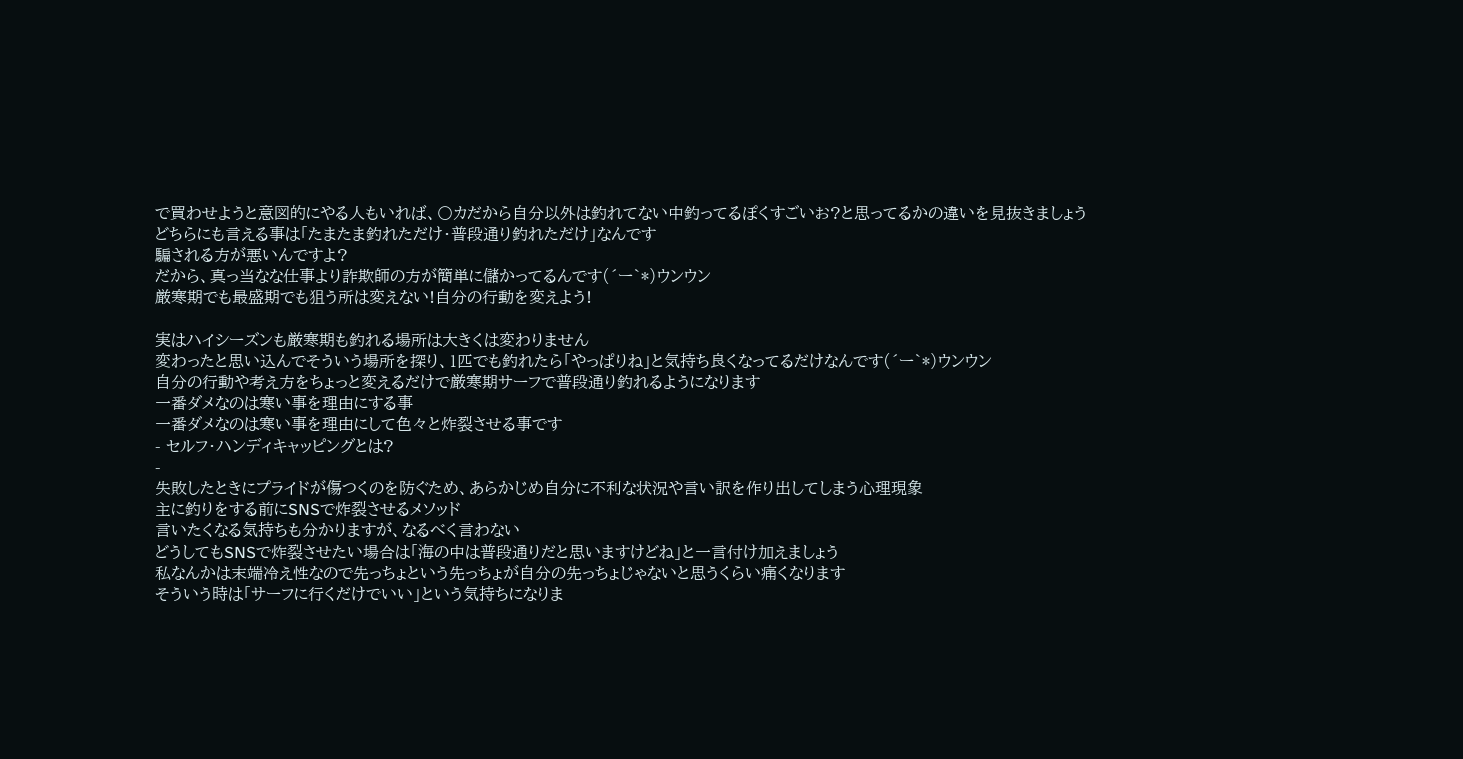で買わせようと意図的にやる人もいれば、〇カだから自分以外は釣れてない中釣ってるぽくすごいお?と思ってるかの違いを見抜きましょう
どちらにも言える事は「たまたま釣れただけ・普段通り釣れただけ」なんです
騙される方が悪いんですよ?
だから、真っ当なな仕事より詐欺師の方が簡単に儲かってるんです(´ー`*)ウンウン
厳寒期でも最盛期でも狙う所は変えない!自分の行動を変えよう!

実はハイシーズンも厳寒期も釣れる場所は大きくは変わりません
変わったと思い込んでそういう場所を探り、1匹でも釣れたら「やっぱりね」と気持ち良くなってるだけなんです(´ー`*)ウンウン
自分の行動や考え方をちょっと変えるだけで厳寒期サーフで普段通り釣れるようになります
一番ダメなのは寒い事を理由にする事
一番ダメなのは寒い事を理由にして色々と炸裂させる事です
- セルフ・ハンディキャッピングとは?
-
失敗したときにプライドが傷つくのを防ぐため、あらかじめ自分に不利な状況や言い訳を作り出してしまう心理現象
主に釣りをする前にSNSで炸裂させるメソッド
言いたくなる気持ちも分かりますが、なるべく言わない
どうしてもSNSで炸裂させたい場合は「海の中は普段通りだと思いますけどね」と一言付け加えましょう
私なんかは末端冷え性なので先っちょという先っちょが自分の先っちょじゃないと思うくらい痛くなります
そういう時は「サーフに行くだけでいい」という気持ちになりま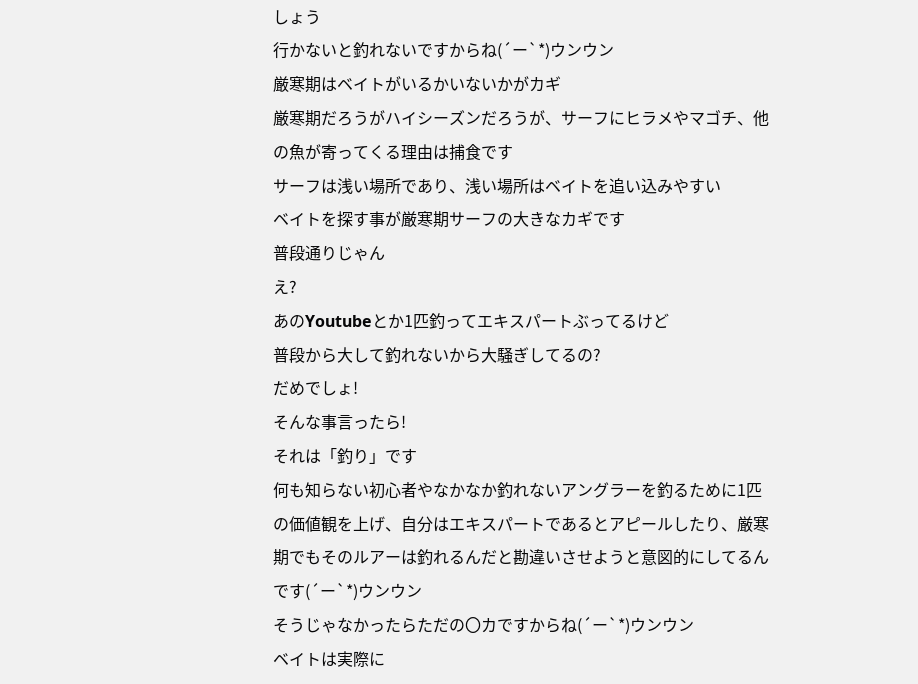しょう
行かないと釣れないですからね(´ー`*)ウンウン
厳寒期はベイトがいるかいないかがカギ
厳寒期だろうがハイシーズンだろうが、サーフにヒラメやマゴチ、他の魚が寄ってくる理由は捕食です
サーフは浅い場所であり、浅い場所はベイトを追い込みやすい
ベイトを探す事が厳寒期サーフの大きなカギです
普段通りじゃん
え?
あのYoutubeとか1匹釣ってエキスパートぶってるけど
普段から大して釣れないから大騒ぎしてるの?
だめでしょ!
そんな事言ったら!
それは「釣り」です
何も知らない初心者やなかなか釣れないアングラーを釣るために1匹の価値観を上げ、自分はエキスパートであるとアピールしたり、厳寒期でもそのルアーは釣れるんだと勘違いさせようと意図的にしてるんです(´ー`*)ウンウン
そうじゃなかったらただの〇カですからね(´ー`*)ウンウン
ベイトは実際に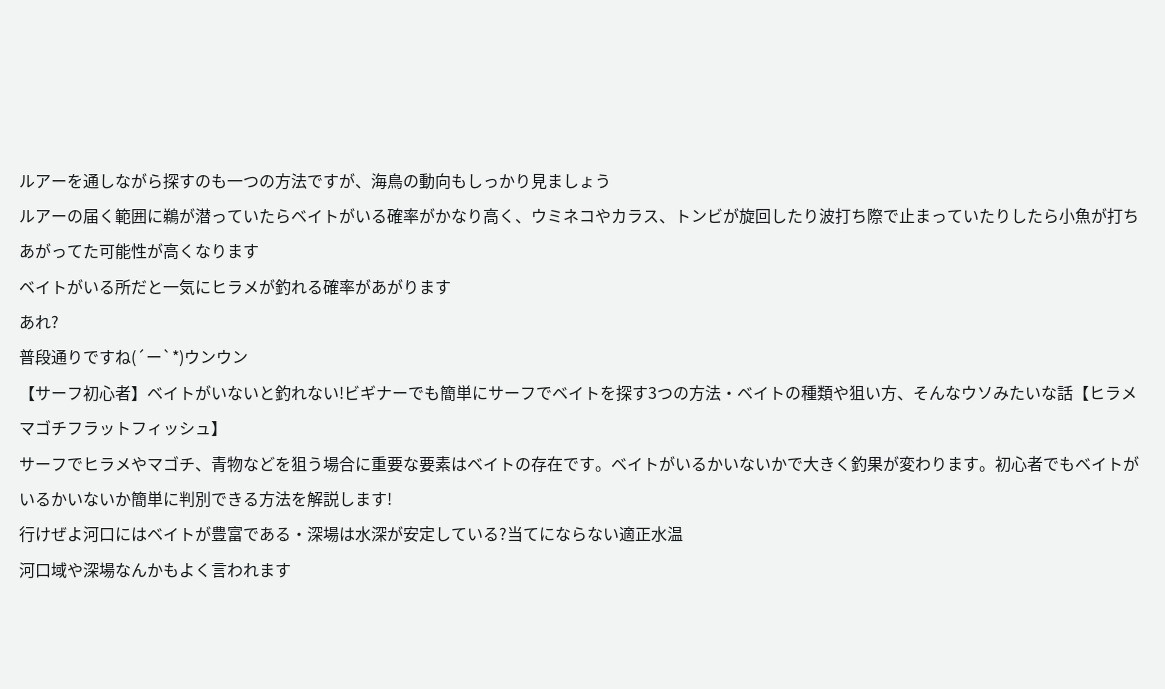ルアーを通しながら探すのも一つの方法ですが、海鳥の動向もしっかり見ましょう
ルアーの届く範囲に鵜が潜っていたらベイトがいる確率がかなり高く、ウミネコやカラス、トンビが旋回したり波打ち際で止まっていたりしたら小魚が打ちあがってた可能性が高くなります
ベイトがいる所だと一気にヒラメが釣れる確率があがります
あれ?
普段通りですね(´ー`*)ウンウン
【サーフ初心者】ベイトがいないと釣れない!ビギナーでも簡単にサーフでベイトを探す3つの方法・ベイトの種類や狙い方、そんなウソみたいな話【ヒラメマゴチフラットフィッシュ】
サーフでヒラメやマゴチ、青物などを狙う場合に重要な要素はベイトの存在です。ベイトがいるかいないかで大きく釣果が変わります。初心者でもベイトがいるかいないか簡単に判別できる方法を解説します!
行けぜよ河口にはベイトが豊富である・深場は水深が安定している?当てにならない適正水温
河口域や深場なんかもよく言われます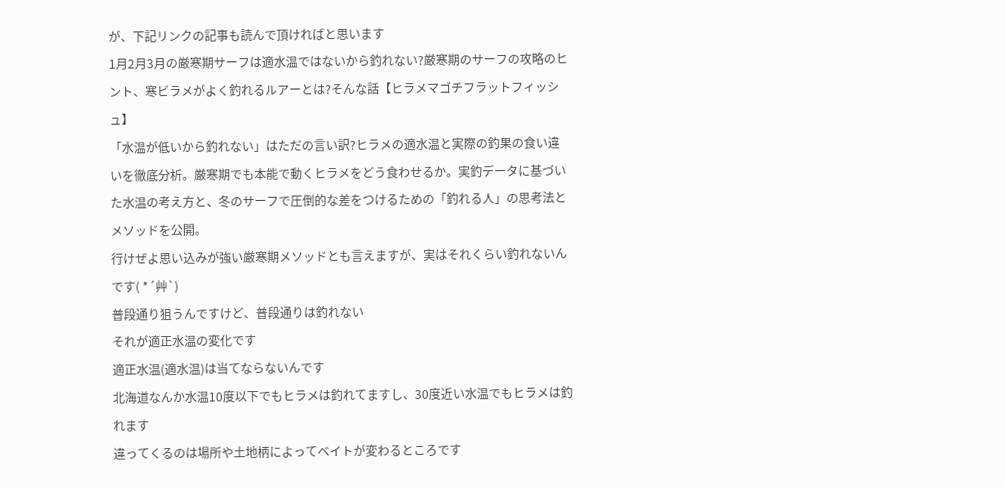が、下記リンクの記事も読んで頂ければと思います
1月2月3月の厳寒期サーフは適水温ではないから釣れない?厳寒期のサーフの攻略のヒント、寒ビラメがよく釣れるルアーとは?そんな話【ヒラメマゴチフラットフィッシュ】
「水温が低いから釣れない」はただの言い訳?ヒラメの適水温と実際の釣果の食い違いを徹底分析。厳寒期でも本能で動くヒラメをどう食わせるか。実釣データに基づいた水温の考え方と、冬のサーフで圧倒的な差をつけるための「釣れる人」の思考法とメソッドを公開。
行けぜよ思い込みが強い厳寒期メソッドとも言えますが、実はそれくらい釣れないんです( *´艸`)
普段通り狙うんですけど、普段通りは釣れない
それが適正水温の変化です
適正水温(適水温)は当てならないんです
北海道なんか水温10度以下でもヒラメは釣れてますし、30度近い水温でもヒラメは釣れます
違ってくるのは場所や土地柄によってベイトが変わるところです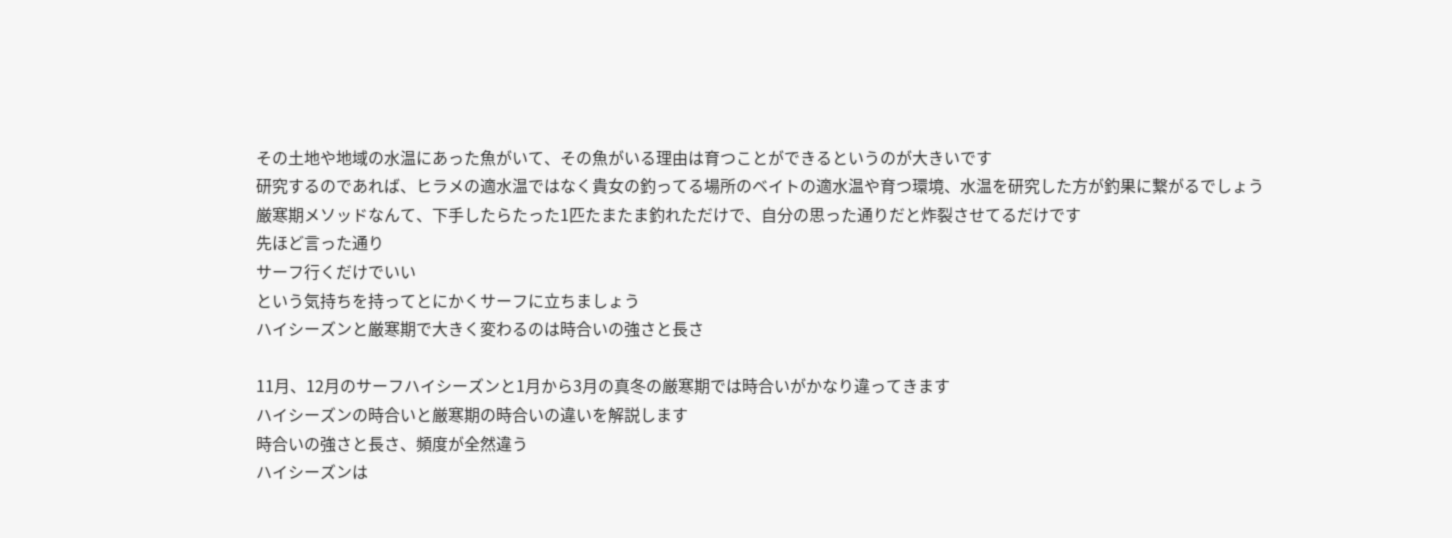その土地や地域の水温にあった魚がいて、その魚がいる理由は育つことができるというのが大きいです
研究するのであれば、ヒラメの適水温ではなく貴女の釣ってる場所のベイトの適水温や育つ環境、水温を研究した方が釣果に繋がるでしょう
厳寒期メソッドなんて、下手したらたった1匹たまたま釣れただけで、自分の思った通りだと炸裂させてるだけです
先ほど言った通り
サーフ行くだけでいい
という気持ちを持ってとにかくサーフに立ちましょう
ハイシーズンと厳寒期で大きく変わるのは時合いの強さと長さ

11月、12月のサーフハイシーズンと1月から3月の真冬の厳寒期では時合いがかなり違ってきます
ハイシーズンの時合いと厳寒期の時合いの違いを解説します
時合いの強さと長さ、頻度が全然違う
ハイシーズンは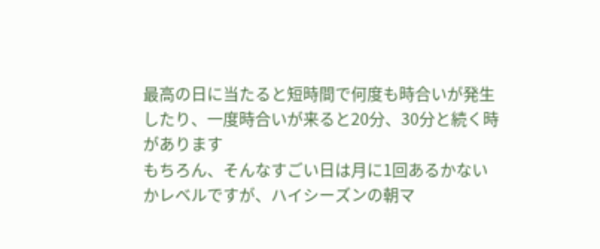最高の日に当たると短時間で何度も時合いが発生したり、一度時合いが来ると20分、30分と続く時があります
もちろん、そんなすごい日は月に1回あるかないかレベルですが、ハイシーズンの朝マ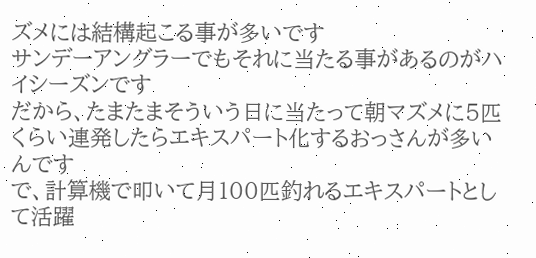ズメには結構起こる事が多いです
サンデーアングラーでもそれに当たる事があるのがハイシーズンです
だから、たまたまそういう日に当たって朝マズメに5匹くらい連発したらエキスパート化するおっさんが多いんです
で、計算機で叩いて月100匹釣れるエキスパートとして活躍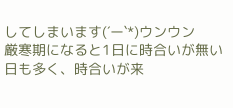してしまいます(´ー`*)ウンウン
厳寒期になると1日に時合いが無い日も多く、時合いが来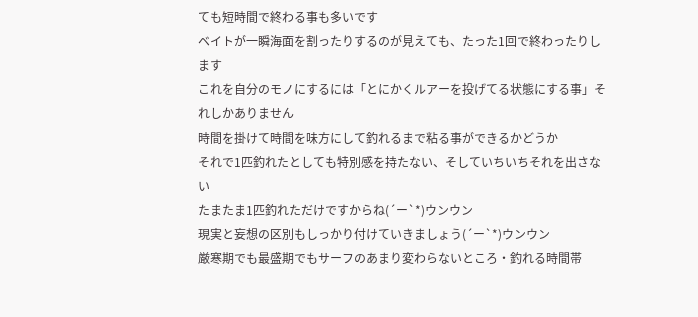ても短時間で終わる事も多いです
ベイトが一瞬海面を割ったりするのが見えても、たった1回で終わったりします
これを自分のモノにするには「とにかくルアーを投げてる状態にする事」それしかありません
時間を掛けて時間を味方にして釣れるまで粘る事ができるかどうか
それで1匹釣れたとしても特別感を持たない、そしていちいちそれを出さない
たまたま1匹釣れただけですからね(´ー`*)ウンウン
現実と妄想の区別もしっかり付けていきましょう(´ー`*)ウンウン
厳寒期でも最盛期でもサーフのあまり変わらないところ・釣れる時間帯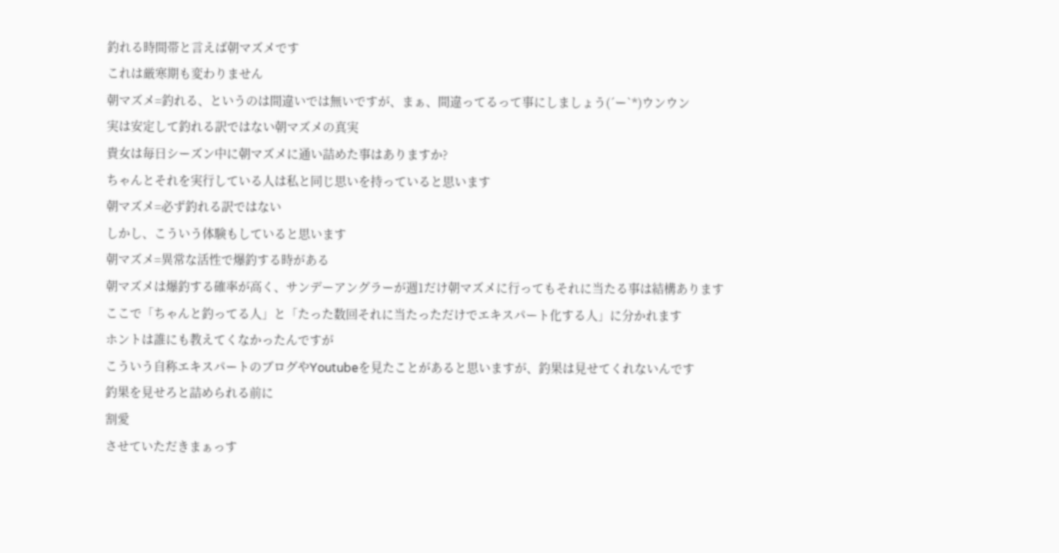釣れる時間帯と言えば朝マズメです
これは厳寒期も変わりません
朝マズメ=釣れる、というのは間違いでは無いですが、まぁ、間違ってるって事にしましょう(´ー`*)ウンウン
実は安定して釣れる訳ではない朝マズメの真実
貴女は毎日シーズン中に朝マズメに通い詰めた事はありますか?
ちゃんとそれを実行している人は私と同じ思いを持っていると思います
朝マズメ=必ず釣れる訳ではない
しかし、こういう体験もしていると思います
朝マズメ=異常な活性で爆釣する時がある
朝マズメは爆釣する確率が高く、サンデーアングラーが週1だけ朝マズメに行ってもそれに当たる事は結構あります
ここで「ちゃんと釣ってる人」と「たった数回それに当たっただけでエキスパート化する人」に分かれます
ホントは誰にも教えてくなかったんですが
こういう自称エキスパートのブログやYoutubeを見たことがあると思いますが、釣果は見せてくれないんです
釣果を見せろと詰められる前に
割愛
させていただきまぁっす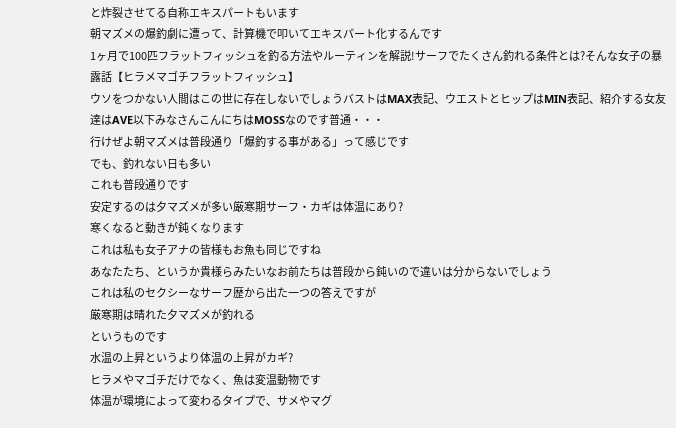と炸裂させてる自称エキスパートもいます
朝マズメの爆釣劇に遭って、計算機で叩いてエキスパート化するんです
1ヶ月で100匹フラットフィッシュを釣る方法やルーティンを解説!サーフでたくさん釣れる条件とは?そんな女子の暴露話【ヒラメマゴチフラットフィッシュ】
ウソをつかない人間はこの世に存在しないでしょうバストはMAX表記、ウエストとヒップはMIN表記、紹介する女友達はAVE以下みなさんこんにちはMOSSなのです普通・・・
行けぜよ朝マズメは普段通り「爆釣する事がある」って感じです
でも、釣れない日も多い
これも普段通りです
安定するのは夕マズメが多い厳寒期サーフ・カギは体温にあり?
寒くなると動きが鈍くなります
これは私も女子アナの皆様もお魚も同じですね
あなたたち、というか貴様らみたいなお前たちは普段から鈍いので違いは分からないでしょう
これは私のセクシーなサーフ歴から出た一つの答えですが
厳寒期は晴れた夕マズメが釣れる
というものです
水温の上昇というより体温の上昇がカギ?
ヒラメやマゴチだけでなく、魚は変温動物です
体温が環境によって変わるタイプで、サメやマグ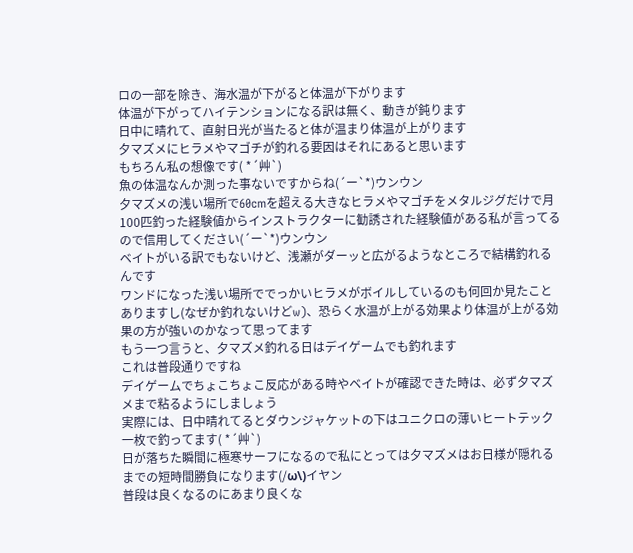ロの一部を除き、海水温が下がると体温が下がります
体温が下がってハイテンションになる訳は無く、動きが鈍ります
日中に晴れて、直射日光が当たると体が温まり体温が上がります
夕マズメにヒラメやマゴチが釣れる要因はそれにあると思います
もちろん私の想像です( *´艸`)
魚の体温なんか測った事ないですからね(´ー`*)ウンウン
夕マズメの浅い場所で60cmを超える大きなヒラメやマゴチをメタルジグだけで月100匹釣った経験値からインストラクターに勧誘された経験値がある私が言ってるので信用してください(´ー`*)ウンウン
ベイトがいる訳でもないけど、浅瀬がダーッと広がるようなところで結構釣れるんです
ワンドになった浅い場所ででっかいヒラメがボイルしているのも何回か見たことありますし(なぜか釣れないけどw)、恐らく水温が上がる効果より体温が上がる効果の方が強いのかなって思ってます
もう一つ言うと、夕マズメ釣れる日はデイゲームでも釣れます
これは普段通りですね
デイゲームでちょこちょこ反応がある時やベイトが確認できた時は、必ず夕マズメまで粘るようにしましょう
実際には、日中晴れてるとダウンジャケットの下はユニクロの薄いヒートテック一枚で釣ってます( *´艸`)
日が落ちた瞬間に極寒サーフになるので私にとっては夕マズメはお日様が隠れるまでの短時間勝負になります(/ω\)イヤン
普段は良くなるのにあまり良くな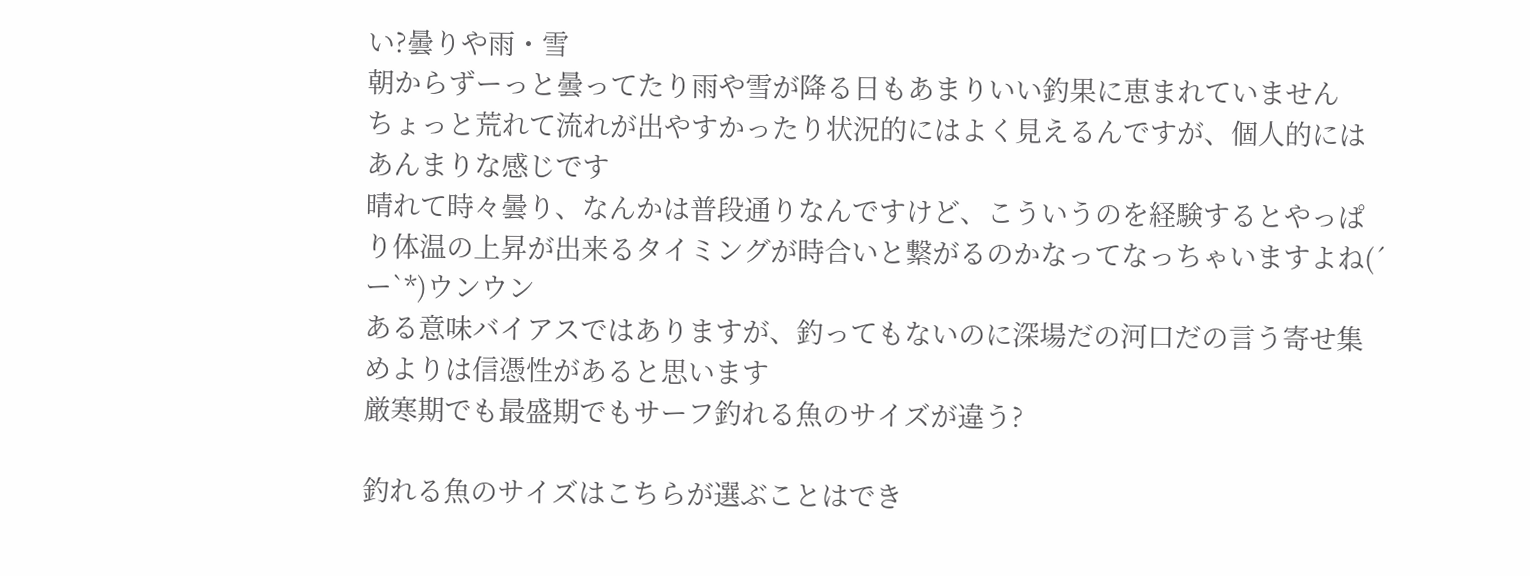い?曇りや雨・雪
朝からずーっと曇ってたり雨や雪が降る日もあまりいい釣果に恵まれていません
ちょっと荒れて流れが出やすかったり状況的にはよく見えるんですが、個人的にはあんまりな感じです
晴れて時々曇り、なんかは普段通りなんですけど、こういうのを経験するとやっぱり体温の上昇が出来るタイミングが時合いと繋がるのかなってなっちゃいますよね(´ー`*)ウンウン
ある意味バイアスではありますが、釣ってもないのに深場だの河口だの言う寄せ集めよりは信憑性があると思います
厳寒期でも最盛期でもサーフ釣れる魚のサイズが違う?

釣れる魚のサイズはこちらが選ぶことはでき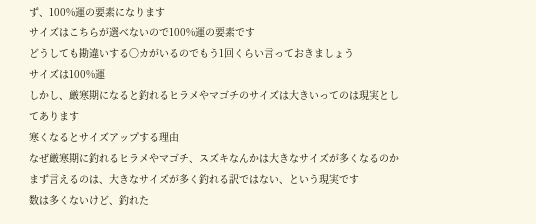ず、100%運の要素になります
サイズはこちらが選べないので100%運の要素です
どうしても勘違いする〇カがいるのでもう1回くらい言っておきましょう
サイズは100%運
しかし、厳寒期になると釣れるヒラメやマゴチのサイズは大きいってのは現実としてあります
寒くなるとサイズアップする理由
なぜ厳寒期に釣れるヒラメやマゴチ、スズキなんかは大きなサイズが多くなるのか
まず言えるのは、大きなサイズが多く釣れる訳ではない、という現実です
数は多くないけど、釣れた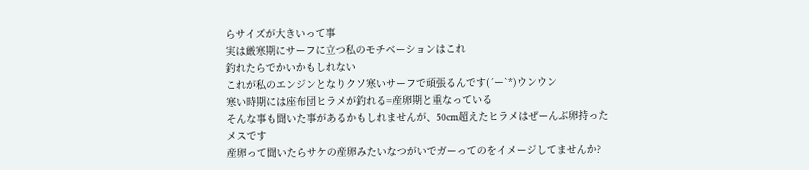らサイズが大きいって事
実は厳寒期にサーフに立つ私のモチベーションはこれ
釣れたらでかいかもしれない
これが私のエンジンとなりクソ寒いサーフで頑張るんです(´ー`*)ウンウン
寒い時期には座布団ヒラメが釣れる=産卵期と重なっている
そんな事も聞いた事があるかもしれませんが、50cm超えたヒラメはぜーんぶ卵持ったメスです
産卵って聞いたらサケの産卵みたいなつがいでガーってのをイメージしてませんか?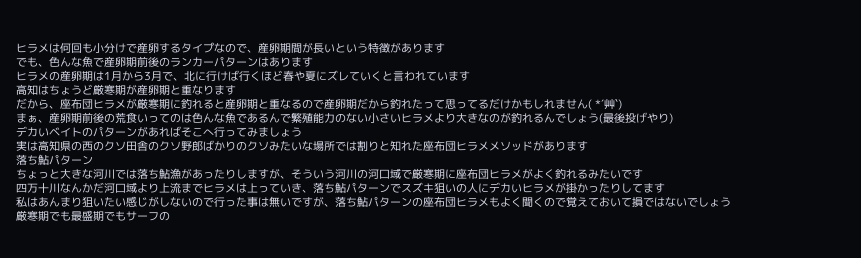ヒラメは何回も小分けで産卵するタイプなので、産卵期間が長いという特徴があります
でも、色んな魚で産卵期前後のランカーパターンはあります
ヒラメの産卵期は1月から3月で、北に行けば行くほど春や夏にズレていくと言われています
高知はちょうど厳寒期が産卵期と重なります
だから、座布団ヒラメが厳寒期に釣れると産卵期と重なるので産卵期だから釣れたって思ってるだけかもしれません( *´艸`)
まぁ、産卵期前後の荒食いってのは色んな魚であるんで繁殖能力のない小さいヒラメより大きなのが釣れるんでしょう(最後投げやり)
デカいベイトのパターンがあればそこへ行ってみましょう
実は高知県の西のクソ田舎のクソ野郎ばかりのクソみたいな場所では割りと知れた座布団ヒラメメソッドがあります
落ち鮎パターン
ちょっと大きな河川では落ち鮎漁があったりしますが、そういう河川の河口域で厳寒期に座布団ヒラメがよく釣れるみたいです
四万十川なんかだ河口域より上流までヒラメは上っていき、落ち鮎パターンでスズキ狙いの人にデカいヒラメが掛かったりしてます
私はあんまり狙いたい感じがしないので行った事は無いですが、落ち鮎パターンの座布団ヒラメもよく聞くので覚えておいて損ではないでしょう
厳寒期でも最盛期でもサーフの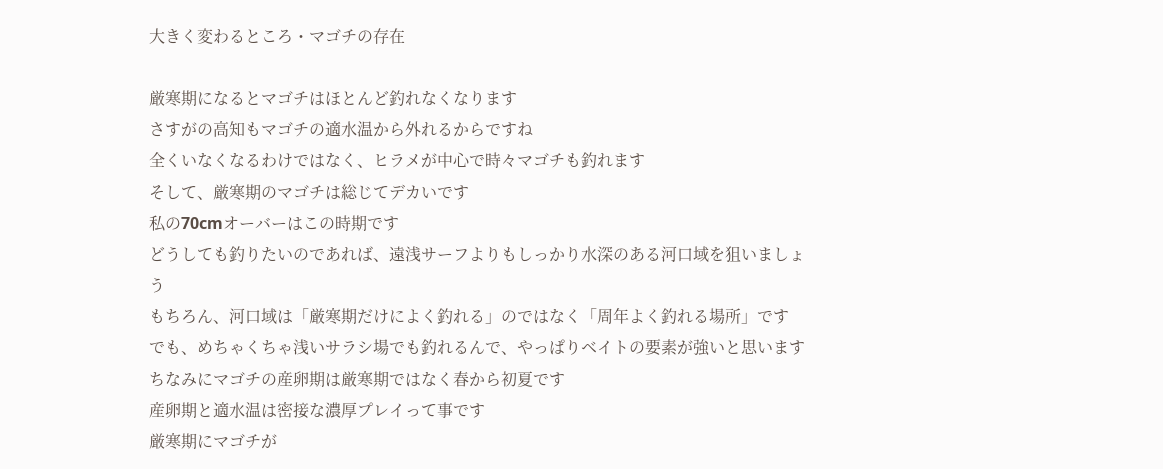大きく変わるところ・マゴチの存在

厳寒期になるとマゴチはほとんど釣れなくなります
さすがの高知もマゴチの適水温から外れるからですね
全くいなくなるわけではなく、ヒラメが中心で時々マゴチも釣れます
そして、厳寒期のマゴチは総じてデカいです
私の70cmオーバーはこの時期です
どうしても釣りたいのであれば、遠浅サーフよりもしっかり水深のある河口域を狙いましょう
もちろん、河口域は「厳寒期だけによく釣れる」のではなく「周年よく釣れる場所」です
でも、めちゃくちゃ浅いサラシ場でも釣れるんで、やっぱりベイトの要素が強いと思います
ちなみにマゴチの産卵期は厳寒期ではなく春から初夏です
産卵期と適水温は密接な濃厚プレイって事です
厳寒期にマゴチが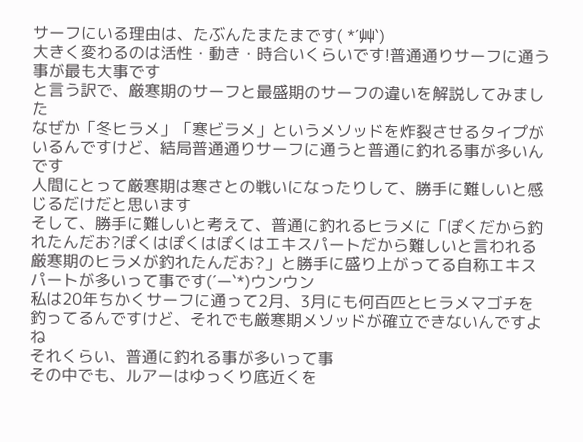サーフにいる理由は、たぶんたまたまです( *´艸`)
大きく変わるのは活性・動き・時合いくらいです!普通通りサーフに通う事が最も大事です
と言う訳で、厳寒期のサーフと最盛期のサーフの違いを解説してみました
なぜか「冬ヒラメ」「寒ビラメ」というメソッドを炸裂させるタイプがいるんですけど、結局普通通りサーフに通うと普通に釣れる事が多いんです
人間にとって厳寒期は寒さとの戦いになったりして、勝手に難しいと感じるだけだと思います
そして、勝手に難しいと考えて、普通に釣れるヒラメに「ぽくだから釣れたんだお?ぽくはぽくはぽくはエキスパートだから難しいと言われる厳寒期のヒラメが釣れたんだお?」と勝手に盛り上がってる自称エキスパートが多いって事です(´ー`*)ウンウン
私は20年ちかくサーフに通って2月、3月にも何百匹とヒラメマゴチを釣ってるんですけど、それでも厳寒期メソッドが確立できないんですよね
それくらい、普通に釣れる事が多いって事
その中でも、ルアーはゆっくり底近くを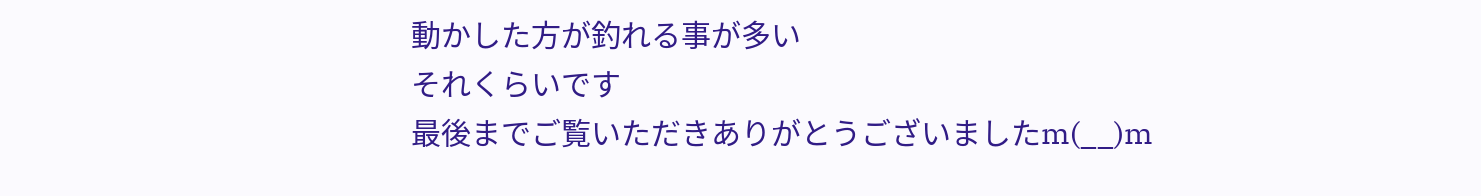動かした方が釣れる事が多い
それくらいです
最後までご覧いただきありがとうございましたm(__)m